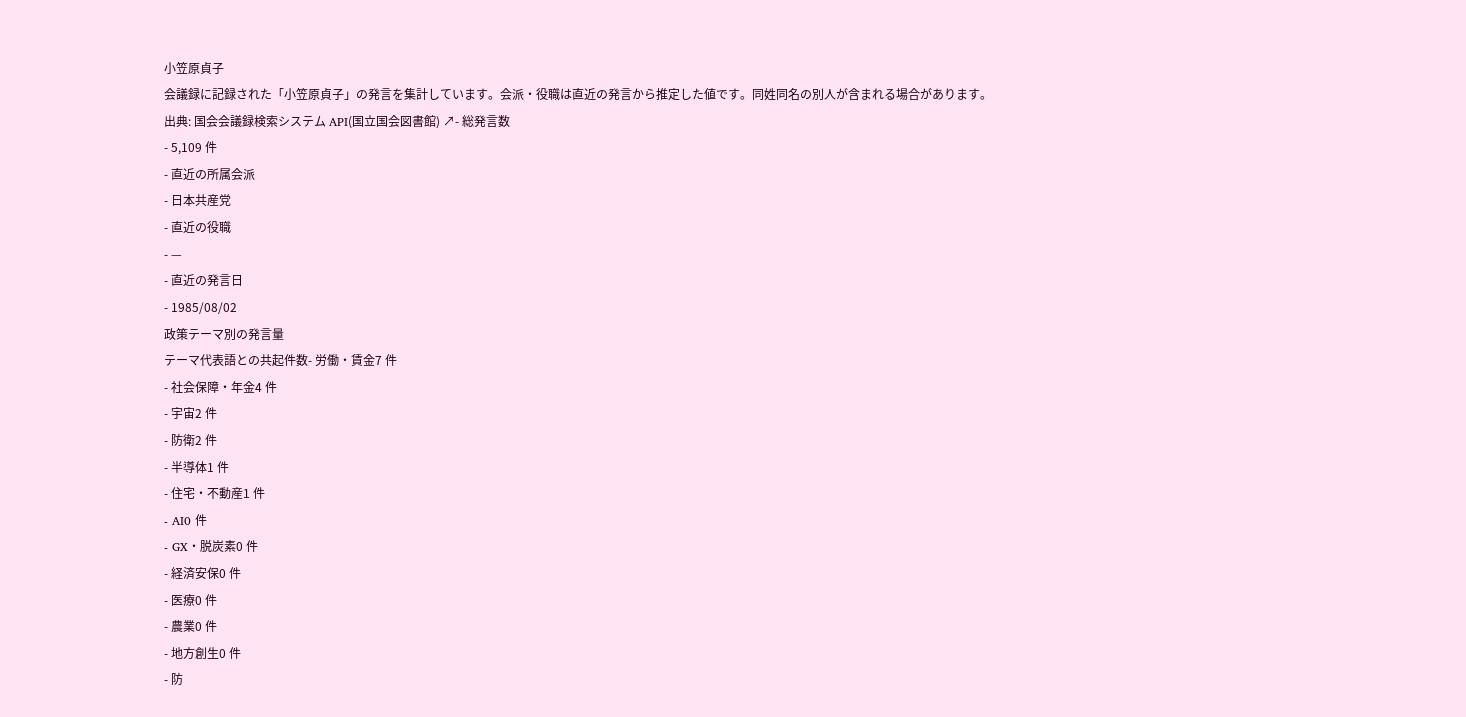小笠原貞子
会議録に記録された「小笠原貞子」の発言を集計しています。会派・役職は直近の発言から推定した値です。同姓同名の別人が含まれる場合があります。
出典: 国会会議録検索システム API(国立国会図書館) ↗- 総発言数
- 5,109 件
- 直近の所属会派
- 日本共産党
- 直近の役職
- —
- 直近の発言日
- 1985/08/02
政策テーマ別の発言量
テーマ代表語との共起件数- 労働・賃金7 件
- 社会保障・年金4 件
- 宇宙2 件
- 防衛2 件
- 半導体1 件
- 住宅・不動産1 件
- AI0 件
- GX・脱炭素0 件
- 経済安保0 件
- 医療0 件
- 農業0 件
- 地方創生0 件
- 防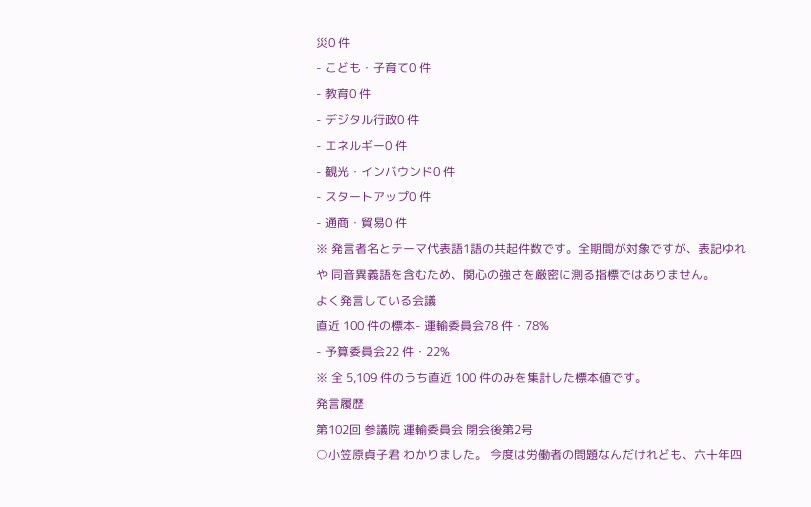災0 件
- こども・子育て0 件
- 教育0 件
- デジタル行政0 件
- エネルギー0 件
- 観光・インバウンド0 件
- スタートアップ0 件
- 通商・貿易0 件
※ 発言者名とテーマ代表語1語の共起件数です。全期間が対象ですが、表記ゆれや 同音異義語を含むため、関心の強さを厳密に測る指標ではありません。
よく発言している会議
直近 100 件の標本- 運輸委員会78 件・78%
- 予算委員会22 件・22%
※ 全 5,109 件のうち直近 100 件のみを集計した標本値です。
発言履歴
第102回 参議院 運輸委員会 閉会後第2号
○小笠原貞子君 わかりました。 今度は労働者の問題なんだけれども、六十年四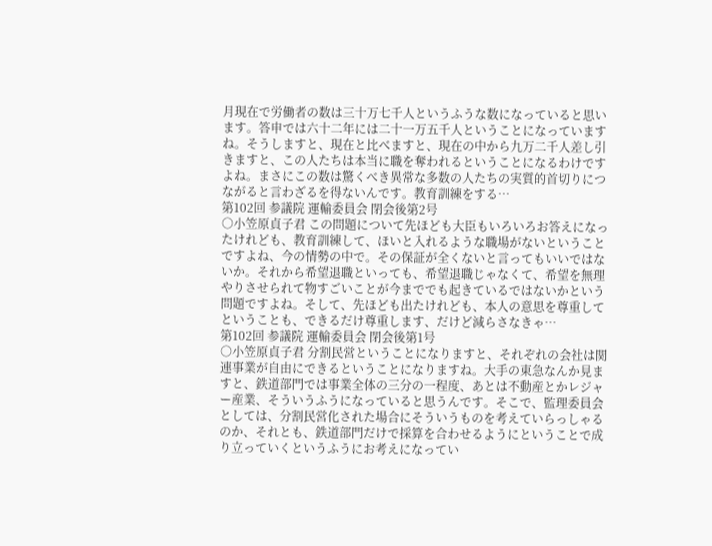月現在で労働者の数は三十万七千人というふうな数になっていると思います。答申では六十二年には二十一万五千人ということになっていますね。そうしますと、現在と比べますと、現在の中から九万二千人差し引きますと、この人たちは本当に職を奪われるということになるわけですよね。まさにこの数は驚くべき異常な多数の人たちの実質的首切りにつながると言わざるを得ないんです。教育訓練をする…
第102回 参議院 運輸委員会 閉会後第2号
○小笠原貞子君 この問題について先ほども大臣もいろいろお答えになったけれども、教育訓練して、ほいと入れるような職場がないということですよね、今の情勢の中で。その保証が全くないと言ってもいいではないか。それから希望退職といっても、希望退職じゃなくて、希望を無理やりさせられて物すごいことが今まででも起きているではないかという問題ですよね。そして、先ほども出たけれども、本人の意思を尊重してということも、できるだけ尊重します、だけど減らさなきゃ…
第102回 参議院 運輸委員会 閉会後第1号
○小笠原貞子君 分割民営ということになりますと、それぞれの会社は関連事業が自由にできるということになりますね。大手の東急なんか見ますと、鉄道部門では事業全体の三分の一程度、あとは不動産とかレジャー産業、そういうふうになっていると思うんです。そこで、監理委員会としては、分割民営化された場合にそういうものを考えていらっしゃるのか、それとも、鉄道部門だけで採算を合わせるようにということで成り立っていくというふうにお考えになってい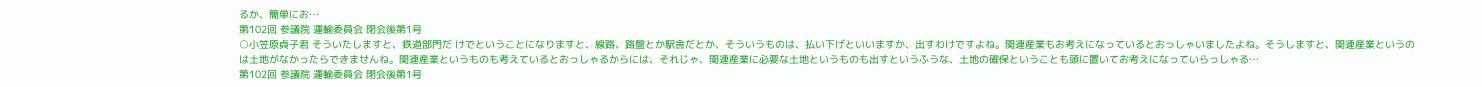るか、簡単にお…
第102回 参議院 運輸委員会 閉会後第1号
○小笠原貞子君 そういたしますと、鉄道部門だ けでということになりますと、線路、路盤とか駅舎だとか、そういうものは、払い下げといいますか、出すわけですよね。関連産業もお考えになっているとおっしゃいましたよね。そうしますと、関連産業というのは土地がなかったらできませんね。関連産業というものも考えているとおっしゃるからには、それじゃ、関連産業に必要な土地というものも出すというふうな、土地の確保ということも頭に置いてお考えになっていらっしゃる…
第102回 参議院 運輸委員会 閉会後第1号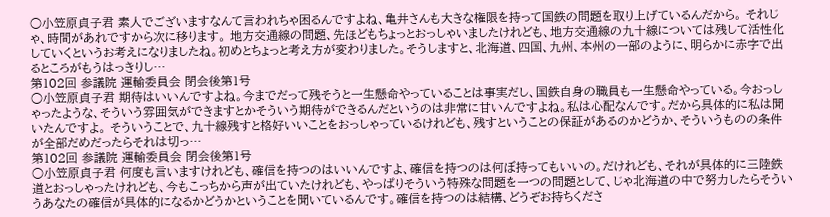○小笠原貞子君 素人でございますなんて言われちゃ困るんですよね、亀井さんも大きな権限を持って国鉄の問題を取り上げているんだから。 それじゃ、時間があれですから次に移ります。 地方交通線の問題、先ほどもちょっとおっしゃいましたけれども、地方交通線の九十線については残して活性化していくというお考えになりましたね。初めとちょっと考え方が変わりました。そうしますと、北海道、四国、九州、本州の一部のように、明らかに赤字で出るところがもうはっきりし…
第102回 参議院 運輸委員会 閉会後第1号
○小笠原貞子君 期待はいいんですよね。今までだって残そうと一生懸命やっていることは事実だし、国鉄自身の職員も一生懸命やっている。今おっしゃったような、そういう雰囲気ができますとかそういう期待ができるんだというのは非常に甘いんですよね。私は心配なんです。だから具体的に私は聞いたんですよ。 そういうことで、九十線残すと格好いいことをおっしゃっているけれども、残すということの保証があるのかどうか、そういうものの条件が全部だめだったらそれは切っ…
第102回 参議院 運輸委員会 閉会後第1号
○小笠原貞子君 何度も言いますけれども、確信を持つのはいいんですよ、確信を持つのは何ぼ持ってもいいの。だけれども、それが具体的に三陸鉄道とおっしゃったけれども、今もこっちから声が出ていたけれども、やっぱりそういう特殊な問題を一つの問題として、じゃ北海道の中で努力したらそういうあなたの確信が具体的になるかどうかということを聞いているんです。確信を持つのは結構、どうぞお持ちくださ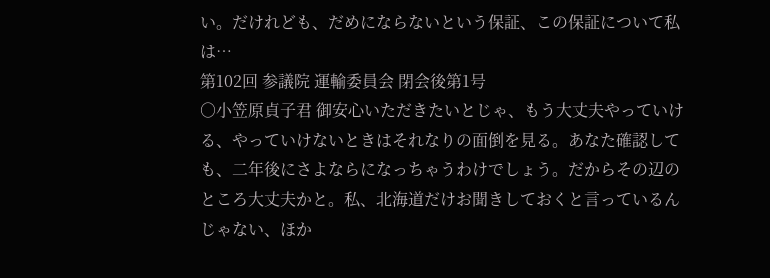い。だけれども、だめにならないという保証、この保証について私は…
第102回 参議院 運輸委員会 閉会後第1号
○小笠原貞子君 御安心いただきたいとじゃ、もう大丈夫やっていける、やっていけないときはそれなりの面倒を見る。あなた確認しても、二年後にさよならになっちゃうわけでしょう。だからその辺のところ大丈夫かと。私、北海道だけお聞きしておくと言っているんじゃない、ほか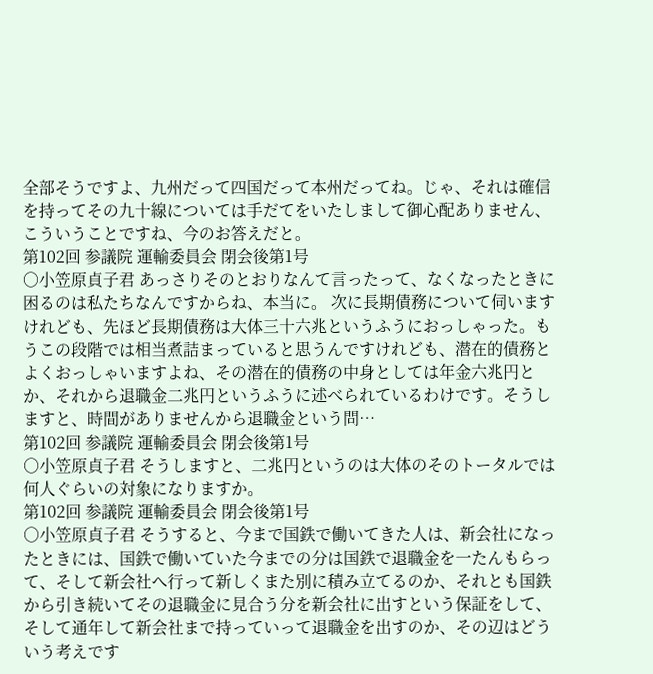全部そうですよ、九州だって四国だって本州だってね。じゃ、それは確信を持ってその九十線については手だてをいたしまして御心配ありません、こういうことですね、今のお答えだと。
第102回 参議院 運輸委員会 閉会後第1号
○小笠原貞子君 あっさりそのとおりなんて言ったって、なくなったときに困るのは私たちなんですからね、本当に。 次に長期債務について伺いますけれども、先ほど長期債務は大体三十六兆というふうにおっしゃった。もうこの段階では相当煮詰まっていると思うんですけれども、潜在的債務とよくおっしゃいますよね、その潜在的債務の中身としては年金六兆円とか、それから退職金二兆円というふうに述べられているわけです。そうしますと、時間がありませんから退職金という問…
第102回 参議院 運輸委員会 閉会後第1号
○小笠原貞子君 そうしますと、二兆円というのは大体のそのトータルでは何人ぐらいの対象になりますか。
第102回 参議院 運輸委員会 閉会後第1号
○小笠原貞子君 そうすると、今まで国鉄で働いてきた人は、新会社になったときには、国鉄で働いていた今までの分は国鉄で退職金を一たんもらって、そして新会社へ行って新しくまた別に積み立てるのか、それとも国鉄から引き続いてその退職金に見合う分を新会社に出すという保証をして、そして通年して新会社まで持っていって退職金を出すのか、その辺はどういう考えです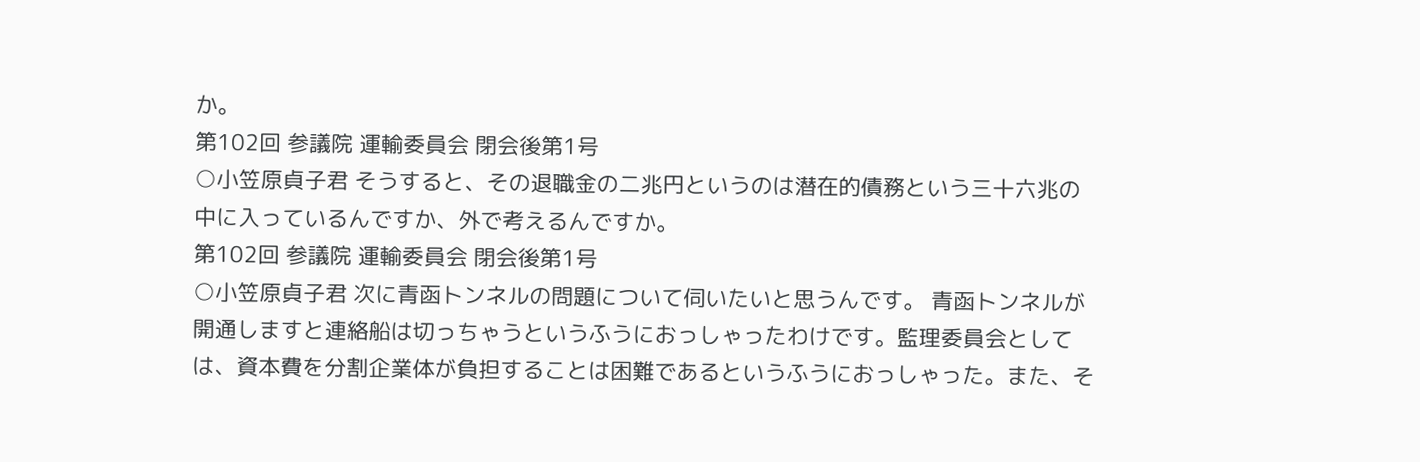か。
第102回 参議院 運輸委員会 閉会後第1号
○小笠原貞子君 そうすると、その退職金の二兆円というのは潜在的債務という三十六兆の中に入っているんですか、外で考えるんですか。
第102回 参議院 運輸委員会 閉会後第1号
○小笠原貞子君 次に青函トンネルの問題について伺いたいと思うんです。 青函トンネルが開通しますと連絡船は切っちゃうというふうにおっしゃったわけです。監理委員会としては、資本費を分割企業体が負担することは困難であるというふうにおっしゃった。また、そ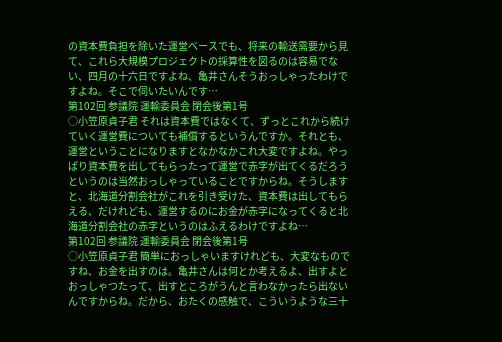の資本費負担を除いた運営ベースでも、将来の輸送需要から見て、これら大規模プロジェクトの採算性を図るのは容易でない、四月の十六日ですよね、亀井さんそうおっしゃったわけですよね。そこで伺いたいんです…
第102回 参議院 運輸委員会 閉会後第1号
○小笠原貞子君 それは資本費ではなくて、ずっとこれから続けていく運営費についても補償するというんですか。それとも、運営ということになりますとなかなかこれ大変ですよね。やっぱり資本費を出してもらったって運営で赤字が出てくるだろうというのは当然おっしゃっていることですからね。そうしますと、北海道分割会社がこれを引き受けた、資本費は出してもらえる、だけれども、運営するのにお金が赤字になってくると北海道分割会社の赤字というのはふえるわけですよね…
第102回 参議院 運輸委員会 閉会後第1号
○小笠原貞子君 簡単におっしゃいますけれども、大変なものですね、お金を出すのは。亀井さんは何とか考えるよ、出すよとおっしゃつたって、出すところがうんと言わなかったら出ないんですからね。だから、おたくの感触で、こういうような三十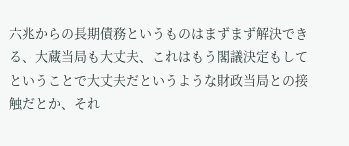六兆からの長期債務というものはまずまず解決できる、大蔵当局も大丈夫、これはもう閣議決定もしてということで大丈夫だというような財政当局との接触だとか、それ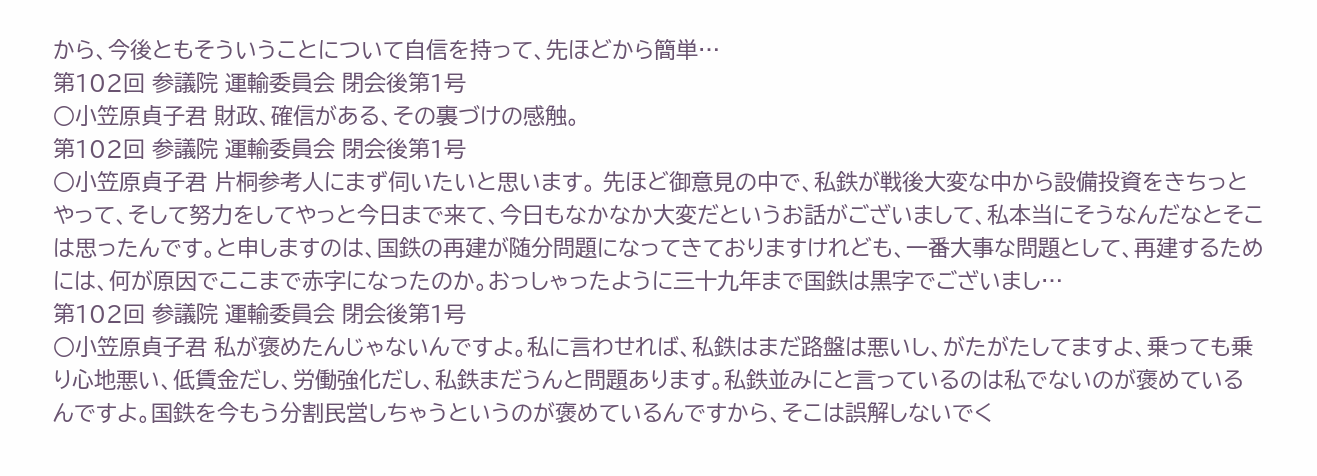から、今後ともそういうことについて自信を持って、先ほどから簡単…
第102回 参議院 運輸委員会 閉会後第1号
○小笠原貞子君 財政、確信がある、その裏づけの感触。
第102回 参議院 運輸委員会 閉会後第1号
○小笠原貞子君 片桐参考人にまず伺いたいと思います。 先ほど御意見の中で、私鉄が戦後大変な中から設備投資をきちっとやって、そして努力をしてやっと今日まで来て、今日もなかなか大変だというお話がございまして、私本当にそうなんだなとそこは思ったんです。と申しますのは、国鉄の再建が随分問題になってきておりますけれども、一番大事な問題として、再建するためには、何が原因でここまで赤字になったのか。おっしゃったように三十九年まで国鉄は黒字でございまし…
第102回 参議院 運輸委員会 閉会後第1号
○小笠原貞子君 私が褒めたんじゃないんですよ。私に言わせれば、私鉄はまだ路盤は悪いし、がたがたしてますよ、乗っても乗り心地悪い、低賃金だし、労働強化だし、私鉄まだうんと問題あります。私鉄並みにと言っているのは私でないのが褒めているんですよ。国鉄を今もう分割民営しちゃうというのが褒めているんですから、そこは誤解しないでく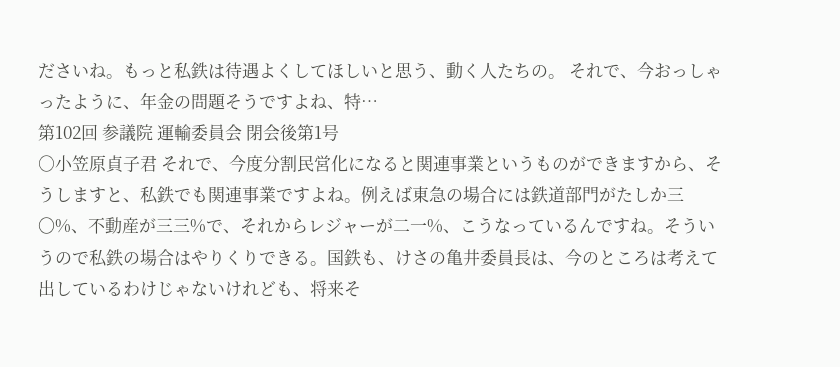ださいね。もっと私鉄は待遇よくしてほしいと思う、動く人たちの。 それで、今おっしゃったように、年金の問題そうですよね、特…
第102回 参議院 運輸委員会 閉会後第1号
○小笠原貞子君 それで、今度分割民営化になると関連事業というものができますから、そうしますと、私鉄でも関連事業ですよね。例えば東急の場合には鉄道部門がたしか三〇%、不動産が三三%で、それからレジャーが二一%、こうなっているんですね。そういうので私鉄の場合はやりくりできる。国鉄も、けさの亀井委員長は、今のところは考えて出しているわけじゃないけれども、将来そ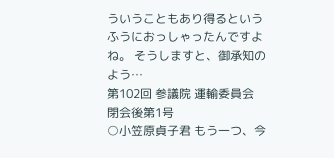ういうこともあり得るというふうにおっしゃったんですよね。 そうしますと、御承知のよう…
第102回 参議院 運輸委員会 閉会後第1号
○小笠原貞子君 もう一つ、今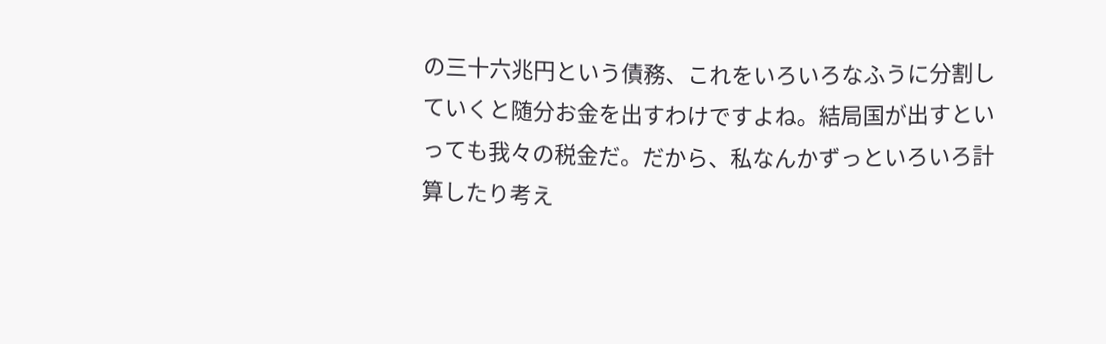の三十六兆円という債務、これをいろいろなふうに分割していくと随分お金を出すわけですよね。結局国が出すといっても我々の税金だ。だから、私なんかずっといろいろ計算したり考え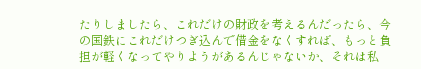たりしましたら、これだけの財政を考えるんだったら、今の国鉄にこれだけつぎ込んで借金をなくすれば、もっと負担が軽くなってやりようがあるんじゃないか、それは私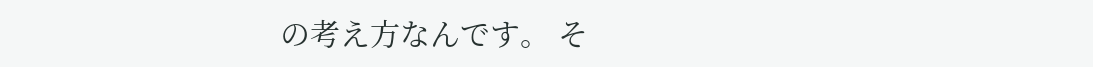の考え方なんです。 そ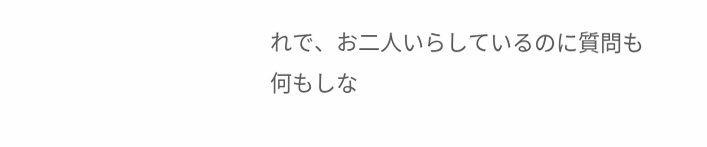れで、お二人いらしているのに質問も何もしな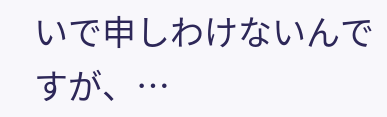いで申しわけないんですが、…